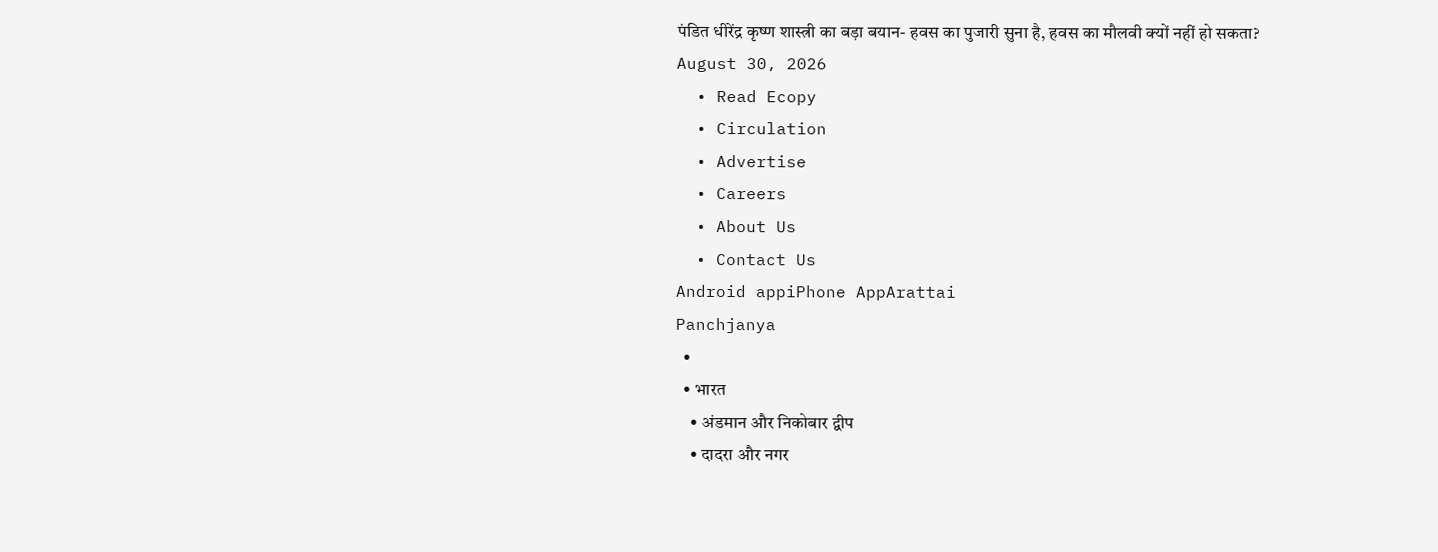पंडित धीरेंद्र कृष्ण शास्त्री का बड़ा बयान- हवस का पुजारी सुना है, हवस का मौलवी क्यों नहीं हो सकता?
August 30, 2026
  • Read Ecopy
  • Circulation
  • Advertise
  • Careers
  • About Us
  • Contact Us
Android appiPhone AppArattai
Panchjanya
  •
  • भारत
    • अंडमान और निकोबार द्वीप
    • दादरा और नगर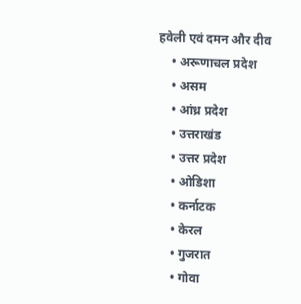हवेली एवं दमन और दीव
    • अरूणाचल प्रदेश
    • असम
    • आंध्र प्रदेश
    • उत्तराखंड
    • उत्तर प्रदेश
    • ओडिशा
    • कर्नाटक
    • केरल
    • गुजरात
    • गोवा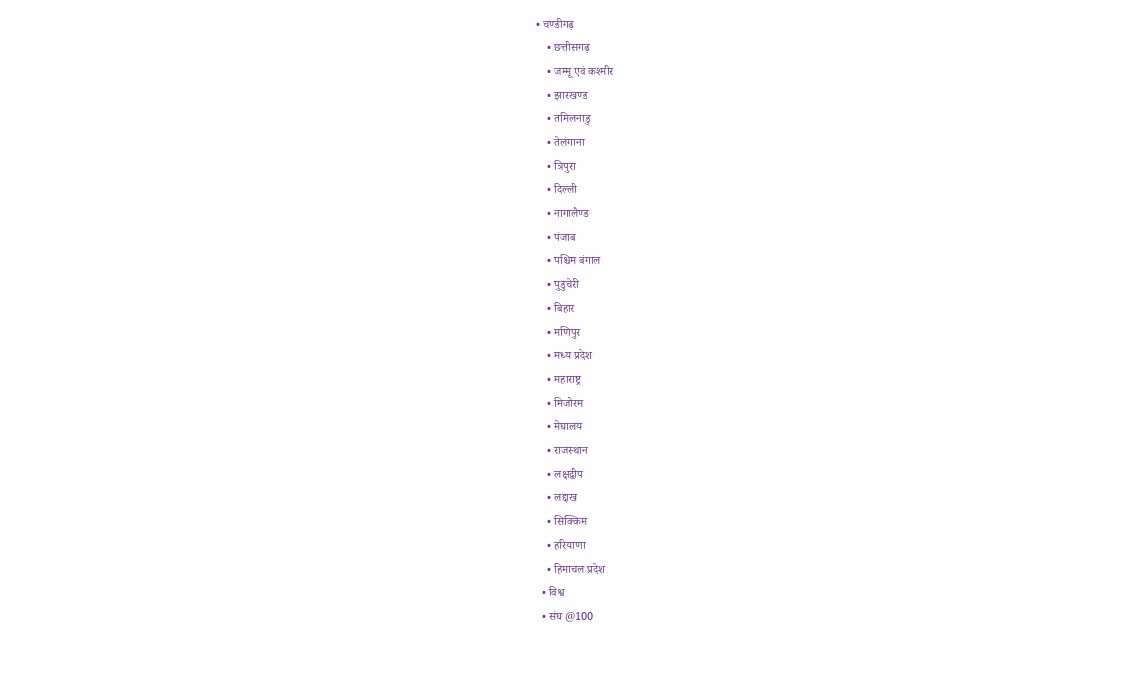• चण्‍डीगढ़
    • छत्तीसगढ़
    • जम्‍मू एवं कश्‍मीर
    • झारखण्‍ड
    • तमिलनाडु
    • तेलंगाना
    • त्रिपुरा
    • दिल्ली
    • नागालैण्‍ड
    • पंजाब
    • पश्चिम बंगाल
    • पुडुचेरी
    • बिहार
    • मणिपुर
    • मध्य प्रदेश
    • महाराष्ट्र
    • मिजोरम
    • मेघालय
    • राजस्थान
    • लक्षद्वीप
    • लद्दाख
    • सिक्किम
    • हरियाणा
    • हिमाचल प्रदेश
  • विश्व
  • संघ @100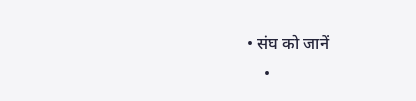• संघ को जानें
    •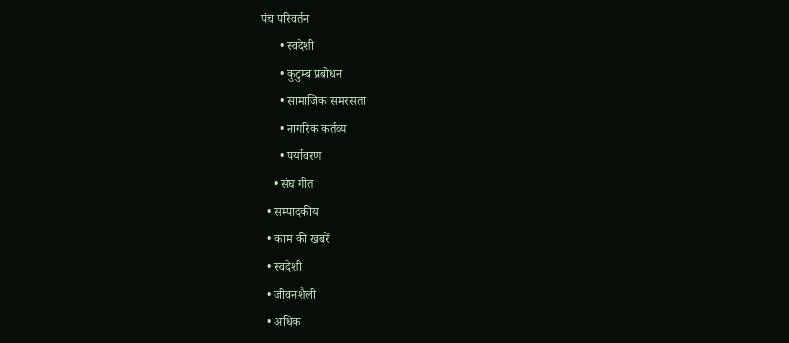पंच परिवर्तन
      • स्वदेशी
      • कुटुम्ब प्रबोधन
      • सामाजिक समरसता
      • नागरिक कर्तव्य
      • पर्यावरण
    • संघ गीत
  • सम्पादकीय
  • काम की खबरें
  • स्वदेशी
  • जीवनशैली
  • अधिक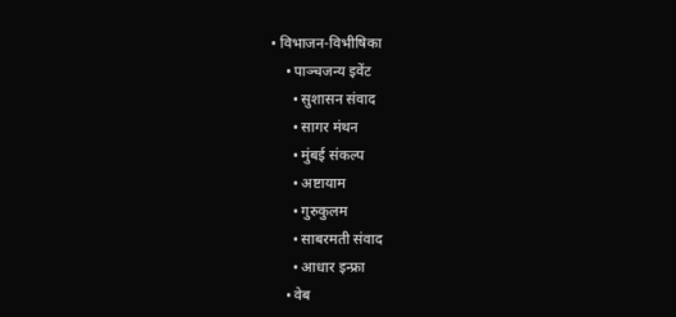• विभाजन-विभीषिका
    • पाञ्चजन्य इवेंट
      • सुशासन संवाद
      • सागर मंथन
      • मुंबई संकल्प
      • अष्टायाम
      • गुरुकुलम
      • साबरमती संवाद
      • आधार इन्फ्रा
    • वेब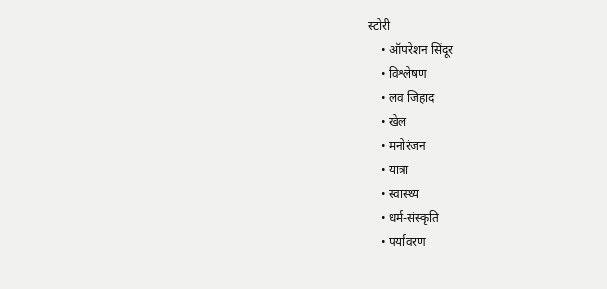स्टोरी
    • ऑपरेशन सिंदूर
    • विश्लेषण
    • लव जिहाद
    • खेल
    • मनोरंजन
    • यात्रा
    • स्वास्थ्य
    • धर्म-संस्कृति
    • पर्यावरण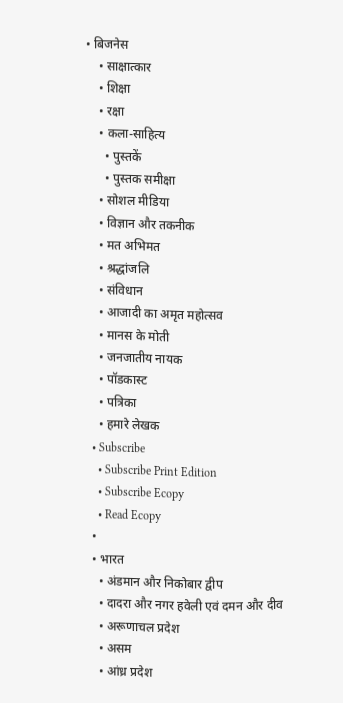• बिजनेस
    • साक्षात्कार
    • शिक्षा
    • रक्षा
    • कला-साहित्य
      • पुस्तकें
      • पुस्तक समीक्षा
    • सोशल मीडिया
    • विज्ञान और तकनीक
    • मत अभिमत
    • श्रद्धांजलि
    • संविधान
    • आजादी का अमृत महोत्सव
    • मानस के मोती
    • जनजातीय नायक
    • पॉडकास्ट
    • पत्रिका
    • हमारे लेखक
  • Subscribe
    • Subscribe Print Edition
    • Subscribe Ecopy
    • Read Ecopy
  •
  • भारत
    • अंडमान और निकोबार द्वीप
    • दादरा और नगर हवेली एवं दमन और दीव
    • अरूणाचल प्रदेश
    • असम
    • आंध्र प्रदेश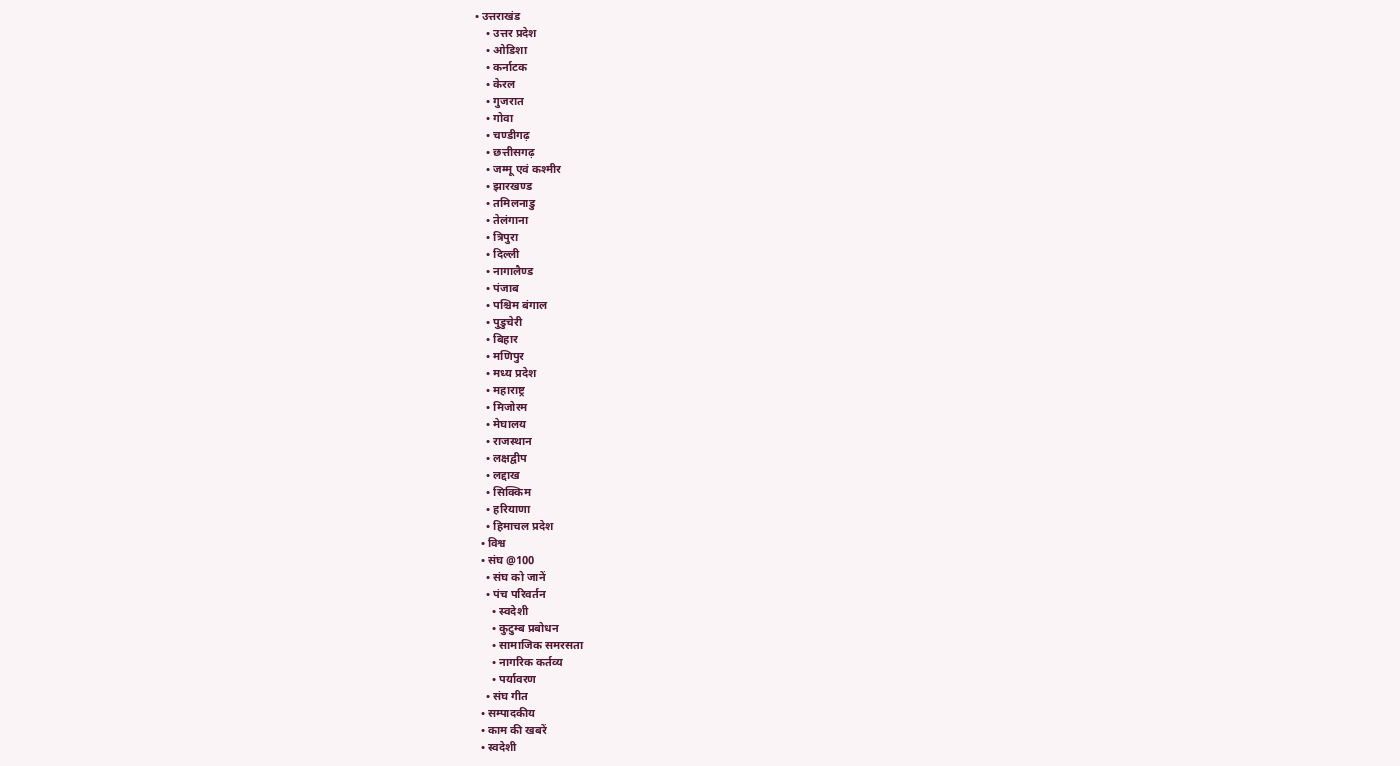• उत्तराखंड
    • उत्तर प्रदेश
    • ओडिशा
    • कर्नाटक
    • केरल
    • गुजरात
    • गोवा
    • चण्‍डीगढ़
    • छत्तीसगढ़
    • जम्‍मू एवं कश्‍मीर
    • झारखण्‍ड
    • तमिलनाडु
    • तेलंगाना
    • त्रिपुरा
    • दिल्ली
    • नागालैण्‍ड
    • पंजाब
    • पश्चिम बंगाल
    • पुडुचेरी
    • बिहार
    • मणिपुर
    • मध्य प्रदेश
    • महाराष्ट्र
    • मिजोरम
    • मेघालय
    • राजस्थान
    • लक्षद्वीप
    • लद्दाख
    • सिक्किम
    • हरियाणा
    • हिमाचल प्रदेश
  • विश्व
  • संघ @100
    • संघ को जानें
    • पंच परिवर्तन
      • स्वदेशी
      • कुटुम्ब प्रबोधन
      • सामाजिक समरसता
      • नागरिक कर्तव्य
      • पर्यावरण
    • संघ गीत
  • सम्पादकीय
  • काम की खबरें
  • स्वदेशी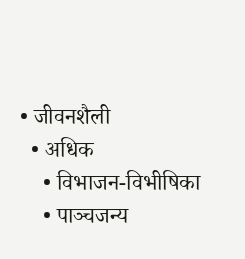• जीवनशैली
  • अधिक
    • विभाजन-विभीषिका
    • पाञ्चजन्य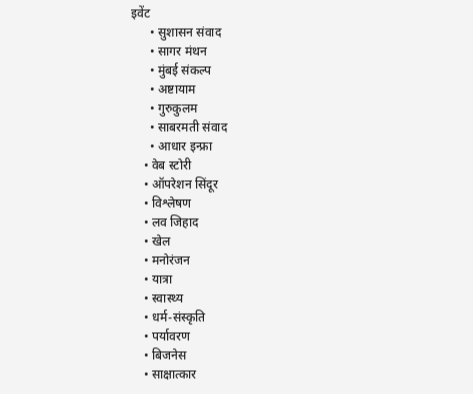इवेंट
      • सुशासन संवाद
      • सागर मंथन
      • मुंबई संकल्प
      • अष्टायाम
      • गुरुकुलम
      • साबरमती संवाद
      • आधार इन्फ्रा
    • वेब स्टोरी
    • ऑपरेशन सिंदूर
    • विश्लेषण
    • लव जिहाद
    • खेल
    • मनोरंजन
    • यात्रा
    • स्वास्थ्य
    • धर्म-संस्कृति
    • पर्यावरण
    • बिजनेस
    • साक्षात्कार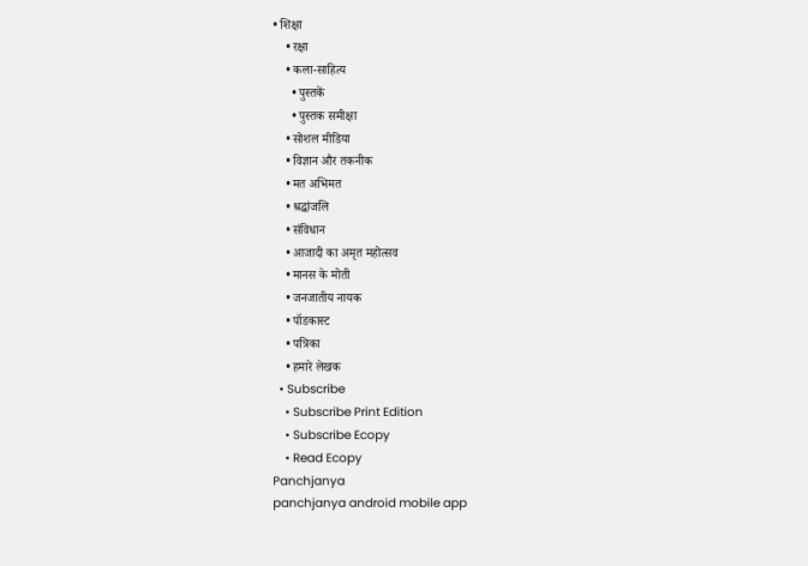• शिक्षा
    • रक्षा
    • कला-साहित्य
      • पुस्तकें
      • पुस्तक समीक्षा
    • सोशल मीडिया
    • विज्ञान और तकनीक
    • मत अभिमत
    • श्रद्धांजलि
    • संविधान
    • आजादी का अमृत महोत्सव
    • मानस के मोती
    • जनजातीय नायक
    • पॉडकास्ट
    • पत्रिका
    • हमारे लेखक
  • Subscribe
    • Subscribe Print Edition
    • Subscribe Ecopy
    • Read Ecopy
Panchjanya
panchjanya android mobile app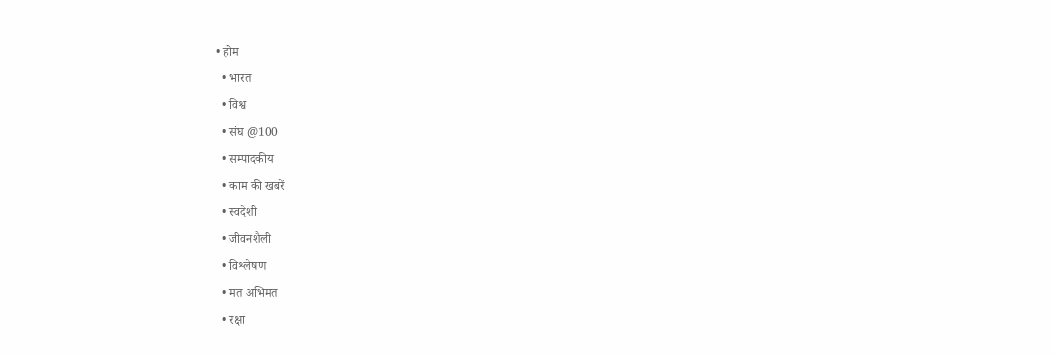• होम
  • भारत
  • विश्व
  • संघ @100
  • सम्पादकीय
  • काम की खबरें
  • स्वदेशी
  • जीवनशैली
  • विश्लेषण
  • मत अभिमत
  • रक्षा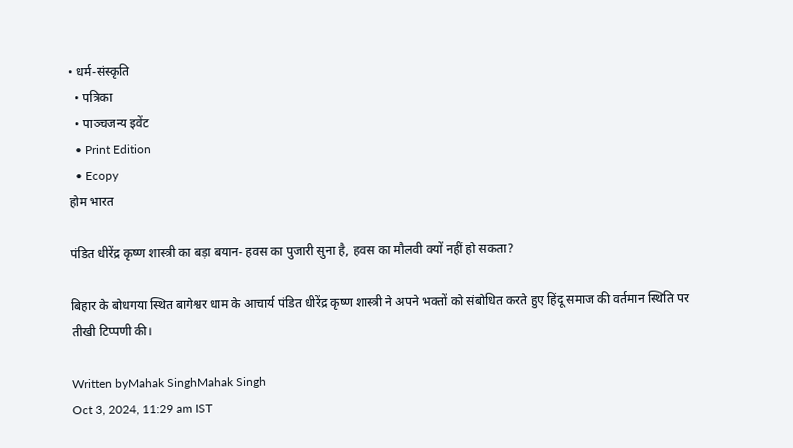• धर्म-संस्कृति
  • पत्रिका
  • पाञ्चजन्य इवेंट
  • Print Edition
  • Ecopy
होम भारत

पंडित धीरेंद्र कृष्ण शास्त्री का बड़ा बयान- हवस का पुजारी सुना है, हवस का मौलवी क्यों नहीं हो सकता?

बिहार के बोधगया स्थित बागेश्वर धाम के आचार्य पंडित धीरेंद्र कृष्ण शास्त्री ने अपने भक्तों को संबोधित करते हुए हिंदू समाज की वर्तमान स्थिति पर तीखी टिप्पणी की।

Written byMahak SinghMahak Singh
Oct 3, 2024, 11:29 am IST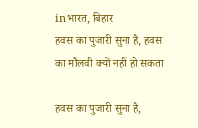inभारत, बिहार
हवस का पुजारी सुना है, हवस का मौलवी क्यों नहीं हो सकता

हवस का पुजारी सुना है,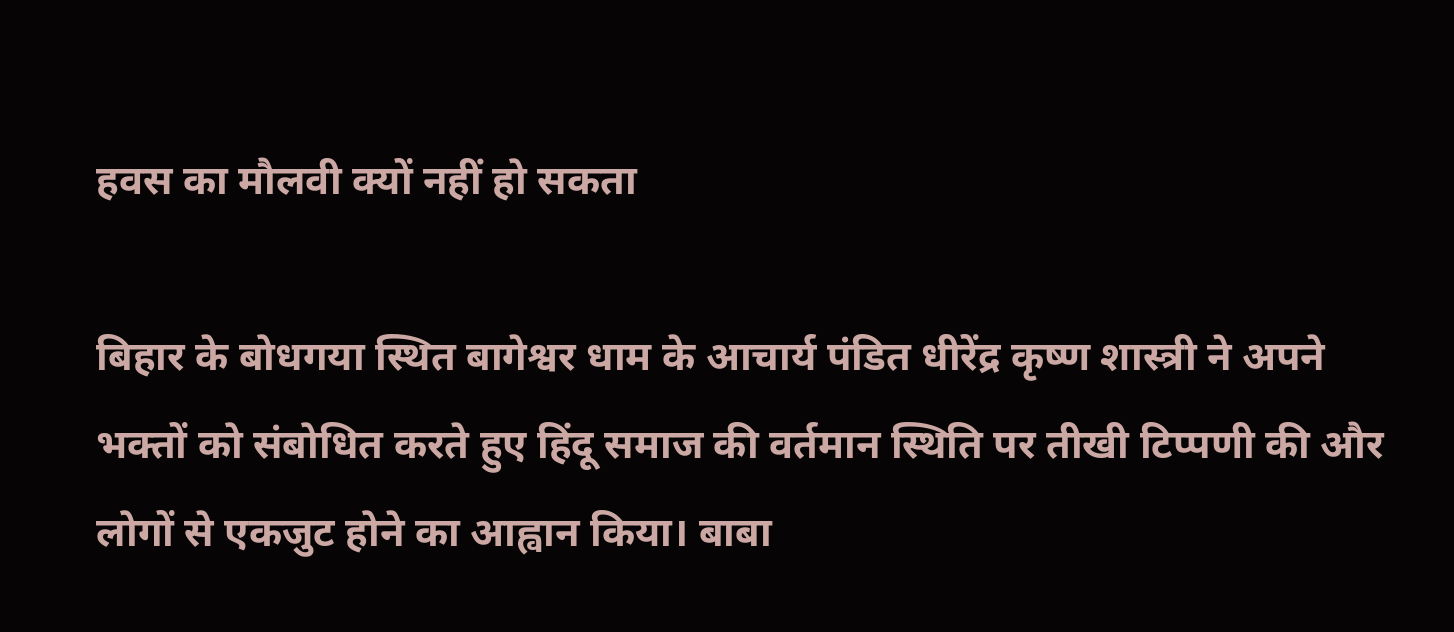हवस का मौलवी क्यों नहीं हो सकता

बिहार के बोधगया स्थित बागेश्वर धाम के आचार्य पंडित धीरेंद्र कृष्ण शास्त्री ने अपने भक्तों को संबोधित करते हुए हिंदू समाज की वर्तमान स्थिति पर तीखी टिप्पणी की और लोगों से एकजुट होने का आह्वान किया। बाबा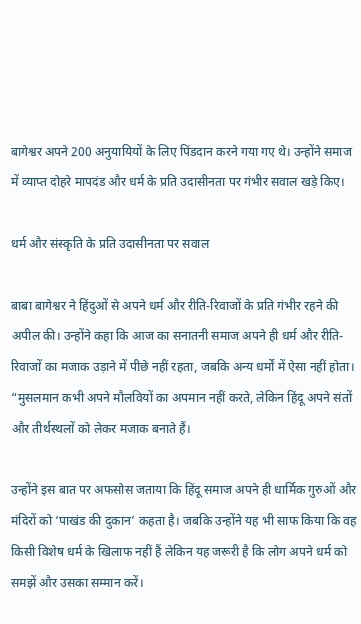बागेश्वर अपने 200 अनुयायियों के लिए पिंडदान करने गया गए थे। उन्होंने समाज में व्याप्त दोहरे मापदंड और धर्म के प्रति उदासीनता पर गंभीर सवाल खड़े किए।

धर्म और संस्कृति के प्रति उदासीनता पर सवाल

बाबा बागेश्वर ने हिंदुओं से अपने धर्म और रीति-रिवाजों के प्रति गंभीर रहने की अपील की। उन्होंने कहा कि आज का सनातनी समाज अपने ही धर्म और रीति-रिवाजों का मजाक उड़ाने में पीछे नहीं रहता, जबकि अन्य धर्मों में ऐसा नहीं होता। “मुसलमान कभी अपने मौलवियों का अपमान नहीं करते, लेकिन हिंदू अपने संतों और तीर्थस्थलों को लेकर मजाक बनाते हैं।

उन्होंने इस बात पर अफसोस जताया कि हिंदू समाज अपने ही धार्मिक गुरुओं और मंदिरों को ‘पाखंड की दुकान’ कहता है। जबकि उन्होंने यह भी साफ किया कि वह किसी विशेष धर्म के खिलाफ नहीं हैं लेकिन यह जरूरी है कि लोग अपने धर्म को समझें और उसका सम्मान करें।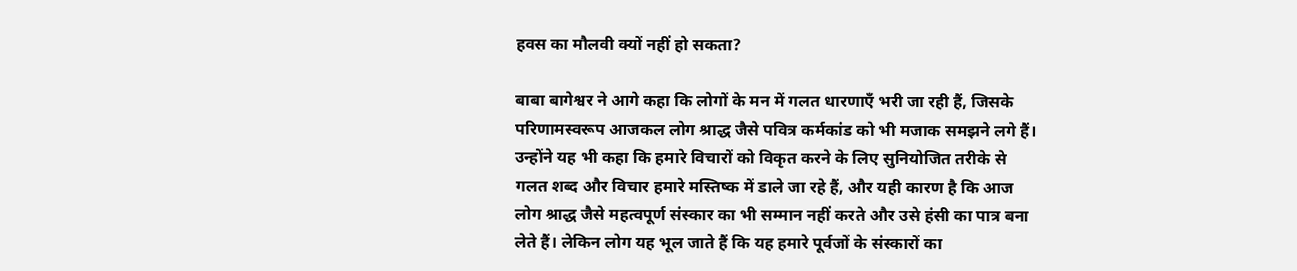हवस का मौलवी क्यों नहीं हो सकता?

बाबा बागेश्वर ने आगे कहा कि लोगों के मन में गलत धारणाएँ भरी जा रही हैं, जिसके परिणामस्वरूप आजकल लोग श्राद्ध जैसे पवित्र कर्मकांड को भी मजाक समझने लगे हैं। उन्होंने यह भी कहा कि हमारे विचारों को विकृत करने के लिए सुनियोजित तरीके से गलत शब्द और विचार हमारे मस्तिष्क में डाले जा रहे हैं, और यही कारण है कि आज लोग श्राद्ध जैसे महत्वपूर्ण संस्कार का भी सम्मान नहीं करते और उसे हंसी का पात्र बना लेते हैं। लेकिन लोग यह भूल जाते हैं कि यह हमारे पूर्वजों के संस्कारों का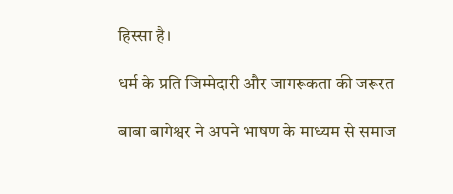हिस्सा है।

धर्म के प्रति जिम्मेदारी और जागरूकता की जरूरत

बाबा बागेश्वर ने अपने भाषण के माध्यम से समाज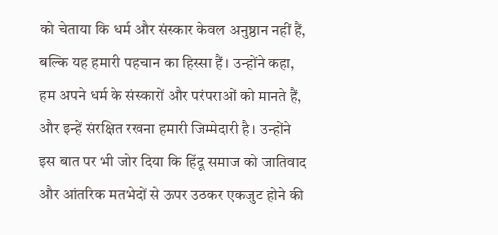को चेताया कि धर्म और संस्कार केवल अनुष्ठान नहीं हैं, बल्कि यह हमारी पहचान का हिस्सा हैं। उन्होंने कहा, हम अपने धर्म के संस्कारों और परंपराओं को मानते हैं, और इन्हें संरक्षित रखना हमारी जिम्मेदारी है। उन्होंने इस बात पर भी जोर दिया कि हिंदू समाज को जातिवाद और आंतरिक मतभेदों से ऊपर उठकर एकजुट होने की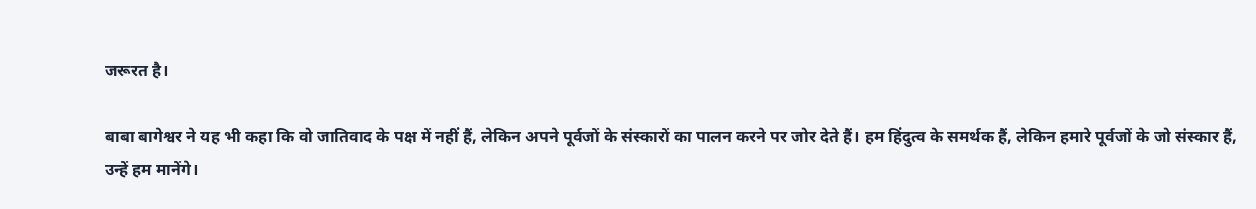जरूरत है।

बाबा बागेश्वर ने यह भी कहा कि वो जातिवाद के पक्ष में नहीं हैं, लेकिन अपने पूर्वजों के संस्कारों का पालन करने पर जोर देते हैं। हम हिंदुत्व के समर्थक हैं, लेकिन हमारे पूर्वजों के जो संस्कार हैं, उन्हें हम मानेंगे।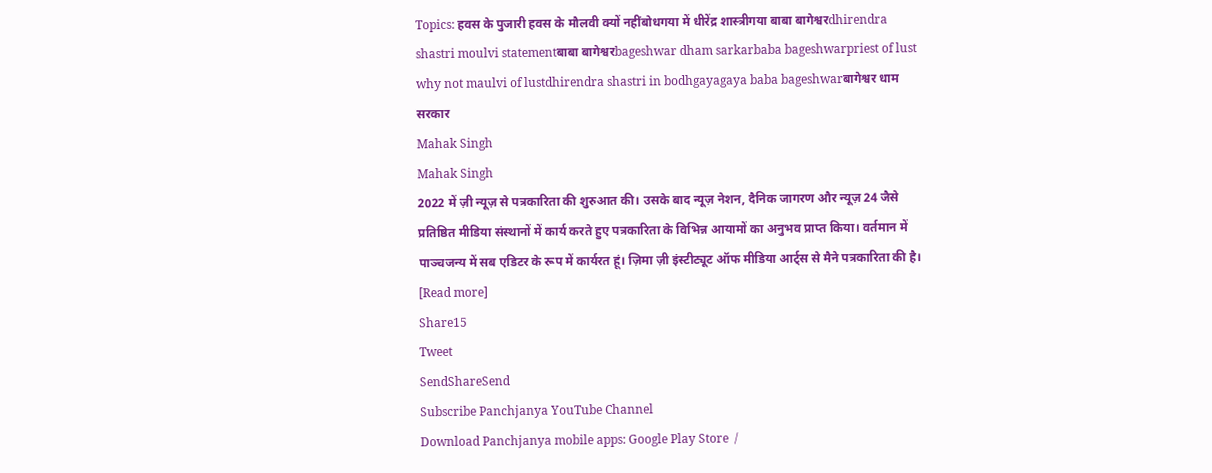Topics: हवस के पुजारी हवस के मौलवी क्यों नहींबोधगया में धीरेंद्र शास्त्रीगया बाबा बागेश्वरdhirendra shastri moulvi statementबाबा बागेश्वरbageshwar dham sarkarbaba bageshwarpriest of lust why not maulvi of lustdhirendra shastri in bodhgayagaya baba bageshwarबागेश्वर धाम सरकार
Mahak Singh
Mahak Singh
2022 में ज़ी न्यूज़ से पत्रकारिता की शुरुआत की। उसके बाद न्यूज़ नेशन, दैनिक जागरण और न्यूज़ 24 जैसे प्रतिष्ठित मीडिया संस्थानों में कार्य करते हुए पत्रकारिता के विभिन्न आयामों का अनुभव प्राप्त किया। वर्तमान में पाञ्चजन्य में सब एडिटर के रूप में कार्यरत हूं। ज़िमा ज़ी इंस्टीट्यूट ऑफ मीडिया आर्ट्स से मैने पत्रकारिता की है। [Read more]
Share15
Tweet
SendShareSend
Subscribe Panchjanya YouTube Channel
Download Panchjanya mobile apps: Google Play Store  /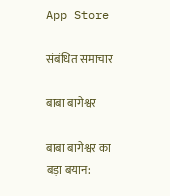App Store

संबंधित समाचार

बाबा बागेश्वर

बाबा बागेश्वर का बड़ा बयान: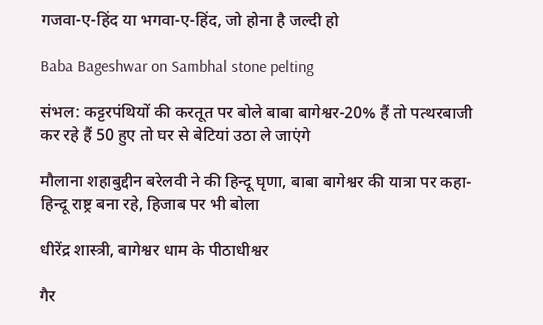गजवा-ए-हिंद या भगवा-ए-हिंद, जो होना है जल्दी हो

Baba Bageshwar on Sambhal stone pelting

संभल: कट्टरपंथियों की करतूत पर बोले बाबा बागेश्वर-20% हैं तो पत्थरबाजी कर रहे हैं 50 हुए तो घर से बेटियां उठा ले जाएंगे

मौलाना शहाबुद्दीन बरेलवी ने की हिन्दू घृणा, बाबा बागेश्वर की यात्रा पर कहा-हिन्दू राष्ट्र बना रहे, हिजाब पर भी बोला

धीरेंद्र शास्त्री, बागेश्वर धाम के पीठाधीश्वर

गैर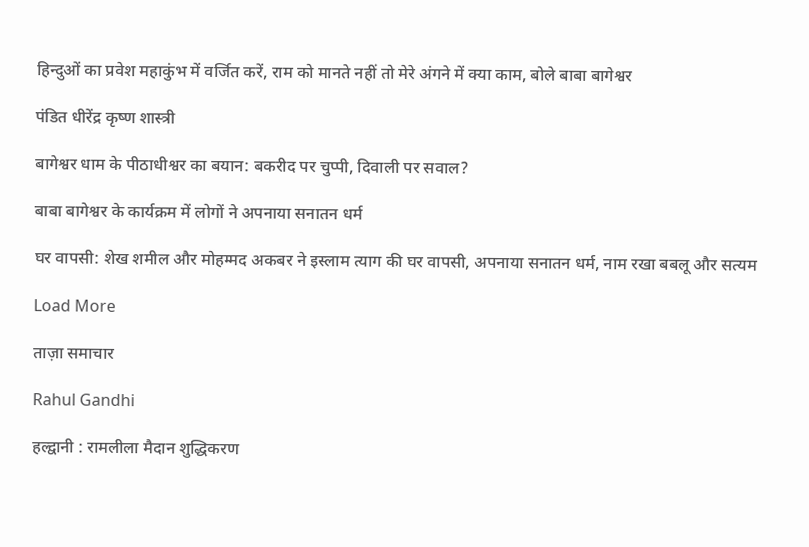ह‍िन्‍दुओं का प्रवेश महाकुंभ में वर्ज‍ित करें, राम को मानते नहीं तो मेरे अंगने में क्या काम, बोले बाबा बागेश्वर

पंडित धीरेंद्र कृष्ण शास्त्री

बागेश्वर धाम के पीठाधीश्वर का बयान: बकरीद पर चुप्पी, दिवाली पर सवाल?

बाबा बागेश्वर के कार्यक्रम में लोगों ने अपनाया सनातन धर्म

घर वापसी: शेख शमील और मोहम्मद अकबर ने इस्लाम त्याग की घर वापसी, अपनाया सनातन धर्म, नाम रखा बबलू और सत्यम

Load More

ताज़ा समाचार

Rahul Gandhi

हल्द्वानी : रामलीला मैदान शुद्धिकरण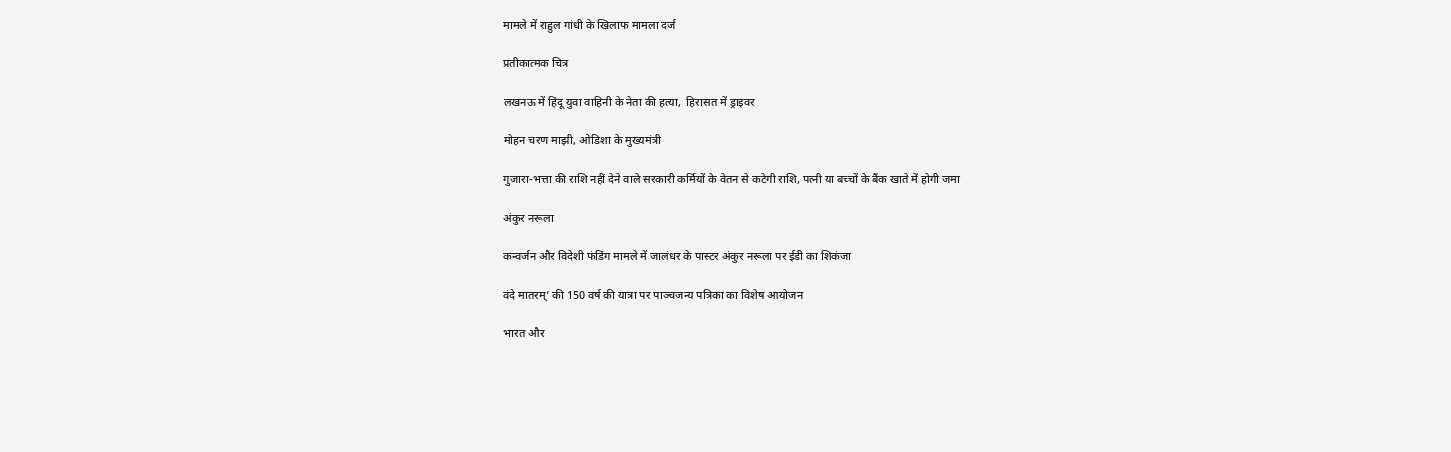मामले में राहुल गांधी के खिलाफ मामला दर्ज

प्रतीकात्मक चित्र

लखनऊ में हिंदू युवा वाहिनी के नेता की हत्या,  हिरासत में ड्राइवर

मोहन चरण माझी, ओडिशा के मुख्यमंत्री

गुजारा-भत्ता की राशि नहीं देने वाले सरकारी कर्मियों के वेतन से कटेगी राशि, पत्नी या बच्चों के बैंक खाते में होगी जमा

अंकुर नरूला

कन्वर्जन और विदेशी फंडिंग मामले में जालंधर के पास्टर अंकुर नरूला पर ईडी का शिकंजा

वंदे मातरम्’ की 150 वर्ष की यात्रा पर पाञ्चजन्य पत्रिका का विशेष आयोजन

भारत और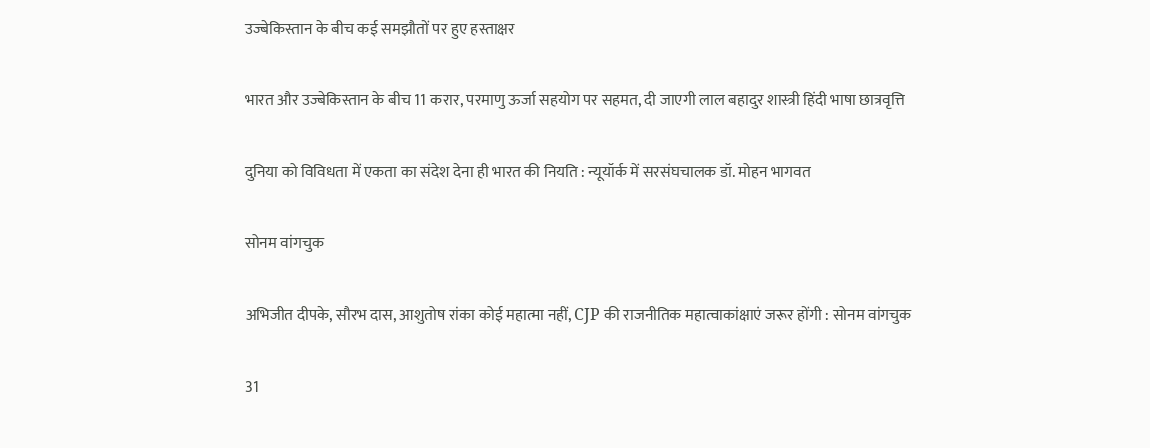उज्बेकिस्तान के बीच कई समझौतों पर हुए हस्ताक्षर

भारत और उज्बेकिस्तान के बीच 11 करार, परमाणु ऊर्जा सहयोग पर सहमत, दी जाएगी लाल बहादुर शास्त्री हिंदी भाषा छात्रवृत्ति

दुनिया को विविधता में एकता का संदेश देना ही भारत की नियति : न्यूयॉर्क में सरसंघचालक डॉ. मोहन भागवत

सोनम वांगचुक

अभिजीत दीपके, सौरभ दास, आशुतोष रांका कोई महात्मा नहीं, CJP की राजनीतिक महात्वाकांक्षाएं जरूर होंगी : सोनम वांगचुक

31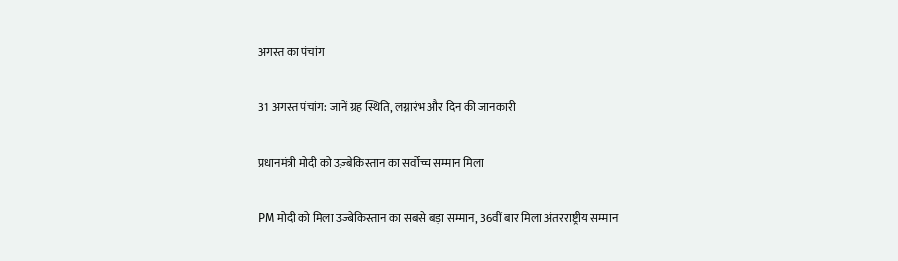अगस्त का पंचांग

31 अगस्त पंचांग: जानें ग्रह स्थिति, लग्नारंभ और दिन की जानकारी

प्रधानमंत्री मोदी को उज़्बेकिस्तान का सर्वोच्च सम्मान मिला

PM मोदी को मिला उज्बेकिस्तान का सबसे बड़ा सम्मान, 36वीं बार मिला अंतरराष्ट्रीय सम्मान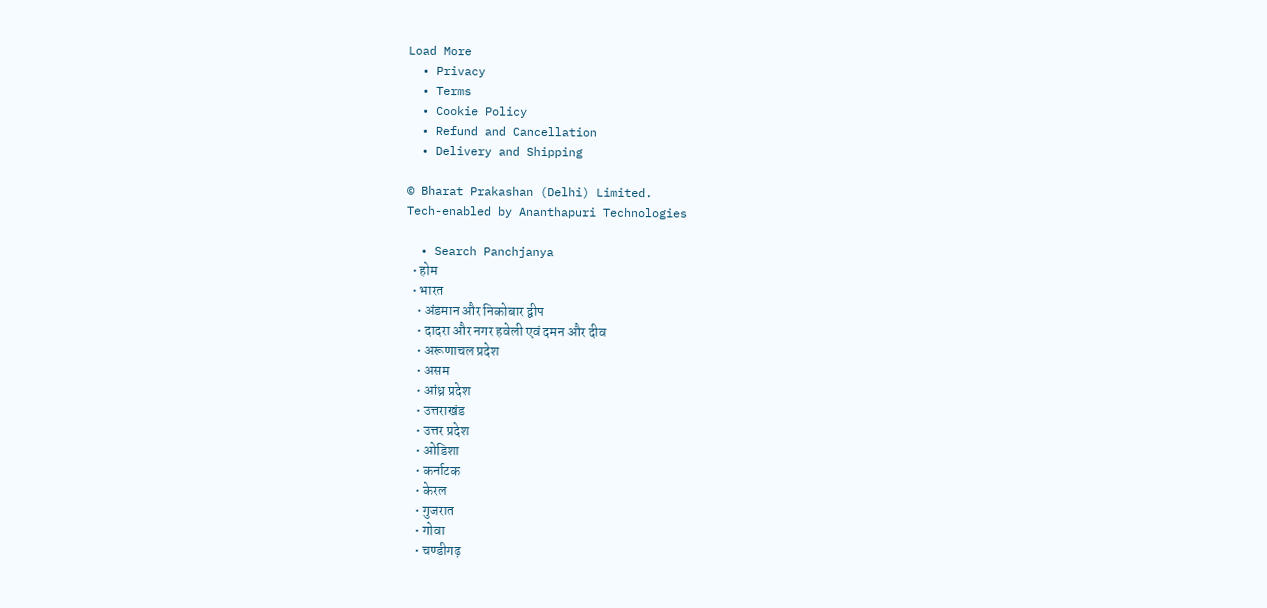Load More
  • Privacy
  • Terms
  • Cookie Policy
  • Refund and Cancellation
  • Delivery and Shipping

© Bharat Prakashan (Delhi) Limited.
Tech-enabled by Ananthapuri Technologies

  • Search Panchjanya
  • होम
  • भारत
    • अंडमान और निकोबार द्वीप
    • दादरा और नगर हवेली एवं दमन और दीव
    • अरूणाचल प्रदेश
    • असम
    • आंध्र प्रदेश
    • उत्तराखंड
    • उत्तर प्रदेश
    • ओडिशा
    • कर्नाटक
    • केरल
    • गुजरात
    • गोवा
    • चण्‍डीगढ़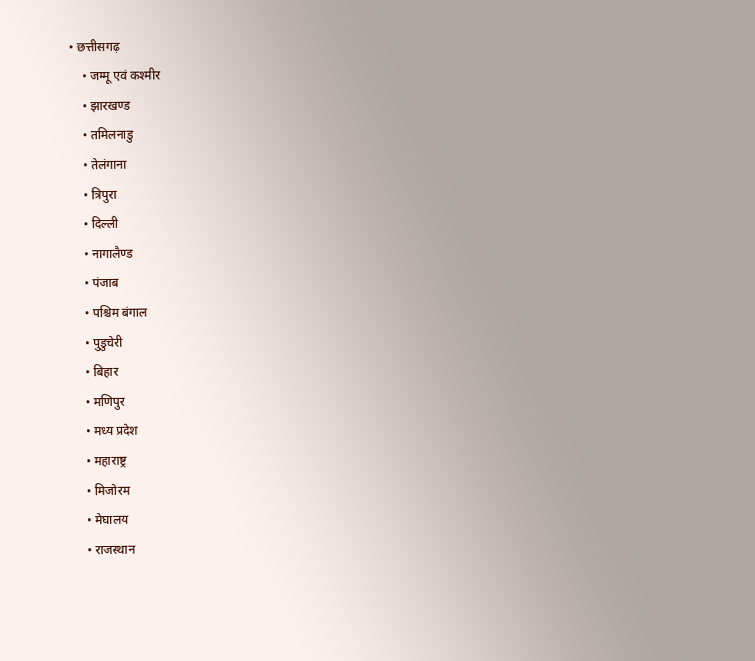• छत्तीसगढ़
    • जम्‍मू एवं कश्‍मीर
    • झारखण्‍ड
    • तमिलनाडु
    • तेलंगाना
    • त्रिपुरा
    • दिल्ली
    • नागालैण्‍ड
    • पंजाब
    • पश्चिम बंगाल
    • पुडुचेरी
    • बिहार
    • मणिपुर
    • मध्य प्रदेश
    • महाराष्ट्र
    • मिजोरम
    • मेघालय
    • राजस्थान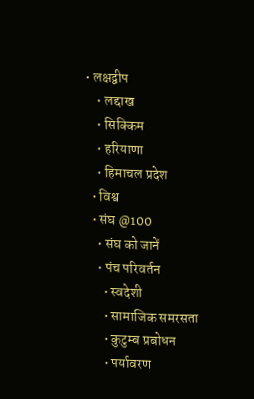• लक्षद्वीप
    • लद्दाख
    • सिक्किम
    • हरियाणा
    • हिमाचल प्रदेश
  • विश्व
  • संघ @100
    • संघ को जानें
    • पंच परिवर्तन
      • स्वदेशी
      • सामाजिक समरसता
      • कुटुम्ब प्रबोधन
      • पर्यावरण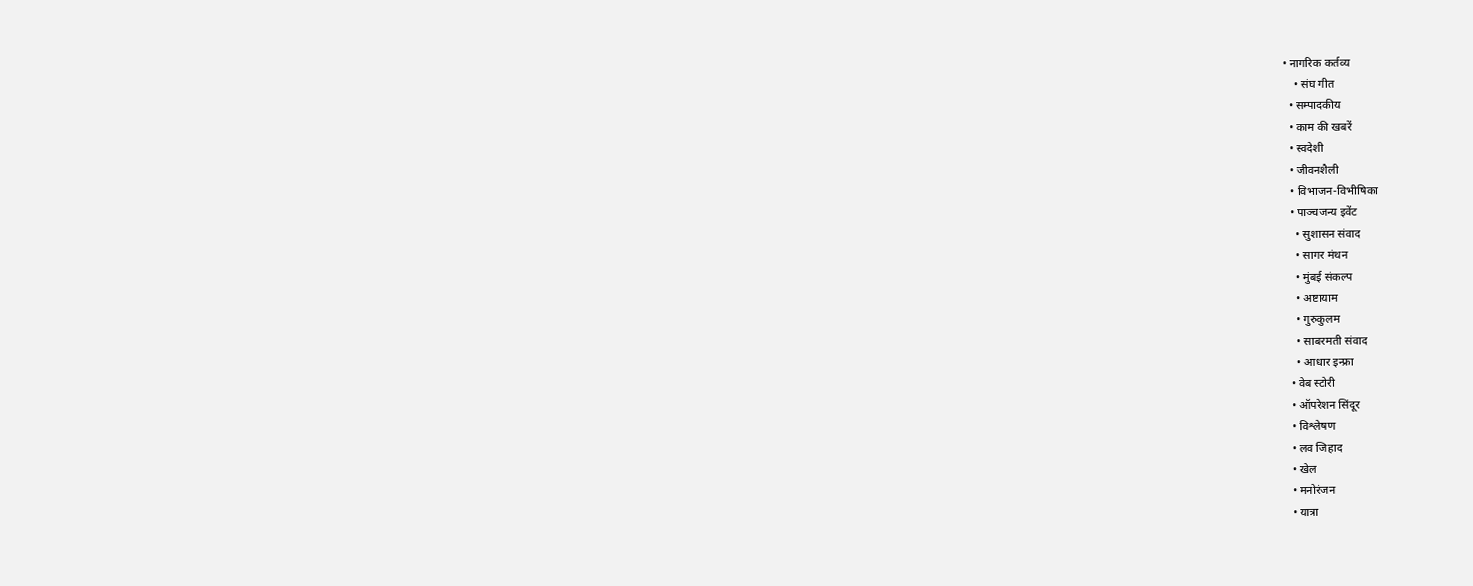• नागरिक कर्तव्य
    • संघ गीत
  • सम्पादकीय
  • काम की खबरें
  • स्वदेशी
  • जीवनशैली
  • विभाजन-विभीषिका
  • पाञ्चजन्य इवेंट
    • सुशासन संवाद
    • सागर मंथन
    • मुंबई संकल्प
    • अष्टायाम
    • गुरुकुलम
    • साबरमती संवाद
    • आधार इन्फ्रा
  • वेब स्टोरी
  • ऑपरेशन सिंदूर
  • विश्लेषण
  • लव जिहाद
  • खेल
  • मनोरंजन
  • यात्रा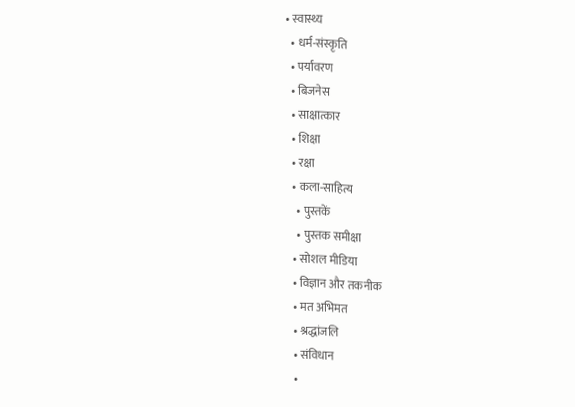• स्वास्थ्य
  • धर्म-संस्कृति
  • पर्यावरण
  • बिजनेस
  • साक्षात्कार
  • शिक्षा
  • रक्षा
  • कला-साहित्य
    • पुस्तकें
    • पुस्तक समीक्षा
  • सोशल मीडिया
  • विज्ञान और तकनीक
  • मत अभिमत
  • श्रद्धांजलि
  • संविधान
  •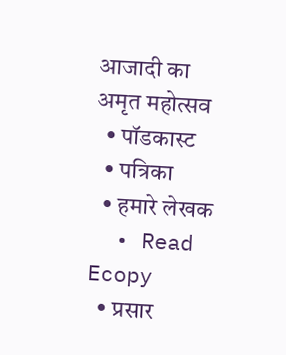आजादी का अमृत महोत्सव
  • पॉडकास्ट
  • पत्रिका
  • हमारे लेखक
  • Read Ecopy
  • प्रसार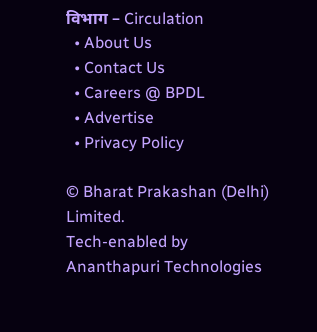विभाग – Circulation
  • About Us
  • Contact Us
  • Careers @ BPDL
  • Advertise
  • Privacy Policy

© Bharat Prakashan (Delhi) Limited.
Tech-enabled by Ananthapuri Technologies